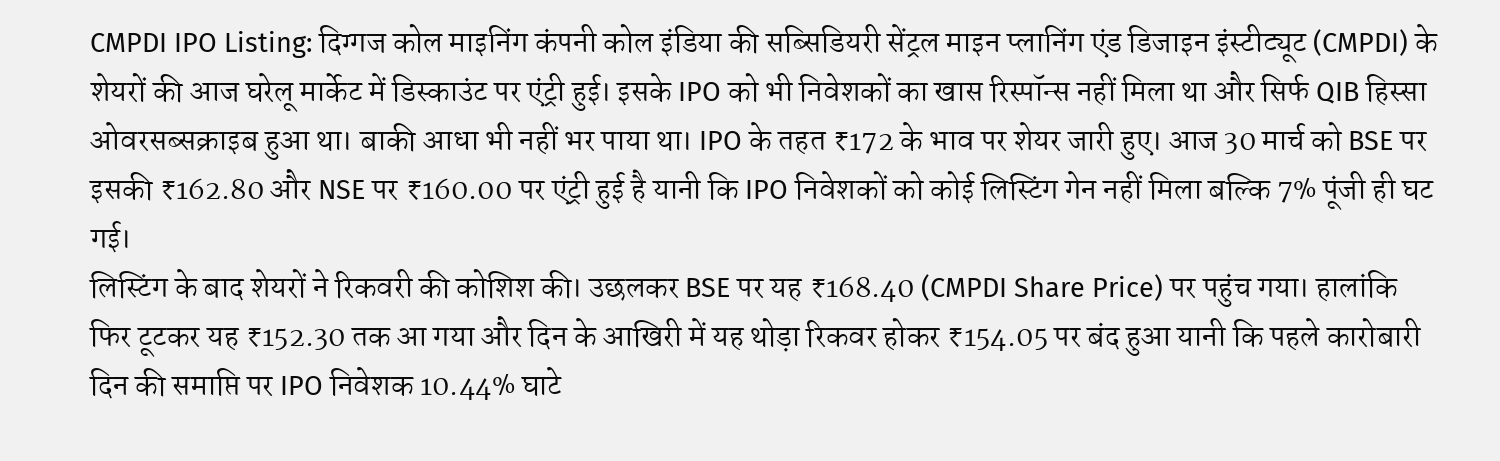CMPDI IPO Listing: दिग्गज कोल माइनिंग कंपनी कोल इंडिया की सब्सिडियरी सेंट्रल माइन प्लानिंग एंड डिजाइन इंस्टीट्यूट (CMPDI) के शेयरों की आज घरेलू मार्केट में डिस्काउंट पर एंट्री हुई। इसके IPO को भी निवेशकों का खास रिस्पॉन्स नहीं मिला था और सिर्फ QIB हिस्सा ओवरसब्सक्राइब हुआ था। बाकी आधा भी नहीं भर पाया था। IPO के तहत ₹172 के भाव पर शेयर जारी हुए। आज 30 मार्च को BSE पर इसकी ₹162.80 और NSE पर ₹160.00 पर एंट्री हुई है यानी कि IPO निवेशकों को कोई लिस्टिंग गेन नहीं मिला बल्कि 7% पूंजी ही घट गई।
लिस्टिंग के बाद शेयरों ने रिकवरी की कोशिश की। उछलकर BSE पर यह ₹168.40 (CMPDI Share Price) पर पहुंच गया। हालांकि फिर टूटकर यह ₹152.30 तक आ गया और दिन के आखिरी में यह थोड़ा रिकवर होकर ₹154.05 पर बंद हुआ यानी कि पहले कारोबारी दिन की समाप्ति पर IPO निवेशक 10.44% घाटे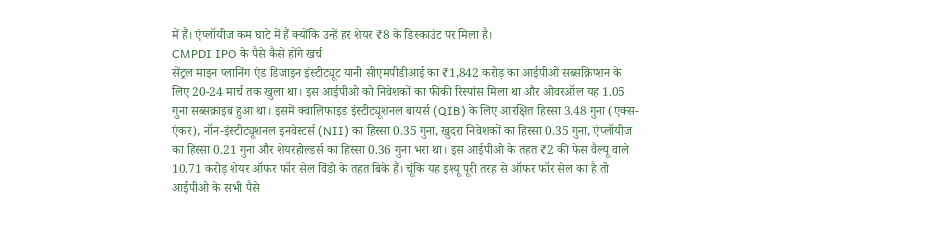में हैं। एंप्लॉयीज कम घाटे में हैं क्योंकि उन्हें हर शेयर ₹8 के डिस्काउंट पर मिला है।
CMPDI IPO के पैसे कैसे होंगे खर्च
सेंट्रल माइन प्लानिंग एंड डिजाइन इंस्टीट्यूट यानी सीएमपीडीआई का ₹1,842 करोड़ का आईपीओ सब्सक्रिप्शन के लिए 20-24 मार्च तक खुला था। इस आईपीओ को निवेशकों का फीकी रिस्पांस मिला था और ओवरऑल यह 1.05 गुना सब्सक्राइब हुआ था। इसमें क्वालिफाइड इंस्टीट्यूशनल बायर्स (QIB) के लिए आरक्षित हिस्सा 3.48 गुना (एक्स-एंकर), नॉन-इंस्टीट्यूशनल इनवेस्टर्स (NII) का हिस्सा 0.35 गुना, खुदरा निवेशकों का हिस्सा 0.35 गुना, एंप्लॉयीज का हिस्सा 0.21 गुना और शेयरहोल्डर्स का हिस्सा 0.36 गुना भरा था। इस आईपीओ के तहत ₹2 की फेस वैल्यू वाले 10.71 करोड़ शेयर ऑफर फॉर सेल विंडो के तहत बिके हैं। चूंकि यह इश्यू पूरी तरह से ऑफर फॉर सेल का है तो आईपीओ के सभी पैसे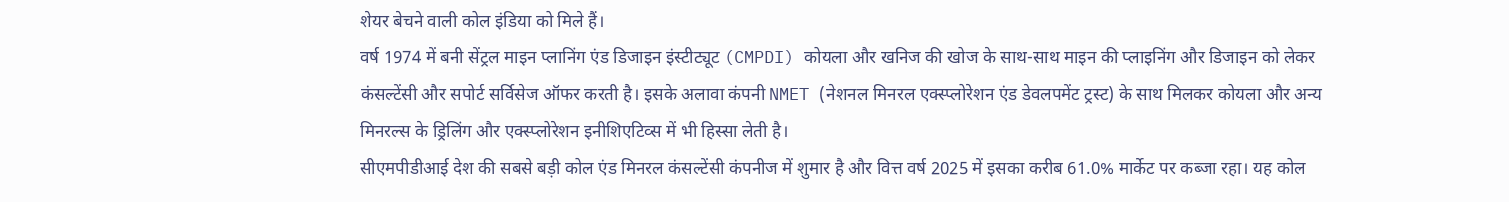शेयर बेचने वाली कोल इंडिया को मिले हैं।
वर्ष 1974 में बनी सेंट्रल माइन प्लानिंग एंड डिजाइन इंस्टीट्यूट (CMPDI) कोयला और खनिज की खोज के साथ-साथ माइन की प्लाइनिंग और डिजाइन को लेकर कंसल्टेंसी और सपोर्ट सर्विसेज ऑफर करती है। इसके अलावा कंपनी NMET (नेशनल मिनरल एक्स्प्लोरेशन एंड डेवलपमेंट ट्रस्ट) के साथ मिलकर कोयला और अन्य मिनरल्स के ड्रिलिंग और एक्स्प्लोरेशन इनीशिएटिव्स में भी हिस्सा लेती है।
सीएमपीडीआई देश की सबसे बड़ी कोल एंड मिनरल कंसल्टेंसी कंपनीज में शुमार है और वित्त वर्ष 2025 में इसका करीब 61.0% मार्केट पर कब्जा रहा। यह कोल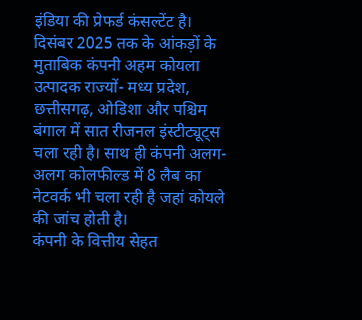इंडिया की प्रेफर्ड कंसल्टेंट है। दिसंबर 2025 तक के आंकड़ों के मुताबिक कंपनी अहम कोयला उत्पादक राज्यों- मध्य प्रदेश, छत्तीसगढ़, ओडिशा और पश्चिम बंगाल में सात रीजनल इंस्टीट्यूट्स चला रही है। साथ ही कंपनी अलग-अलग कोलफील्ड में 8 लैब का नेटवर्क भी चला रही है जहां कोयले की जांच होती है।
कंपनी के वित्तीय सेहत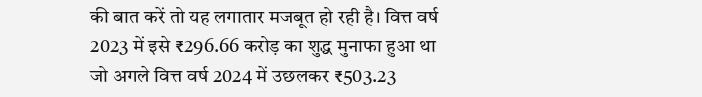की बात करें तो यह लगातार मजबूत हो रही है। वित्त वर्ष 2023 में इसे ₹296.66 करोड़ का शुद्ध मुनाफा हुआ था जो अगले वित्त वर्ष 2024 में उछलकर ₹503.23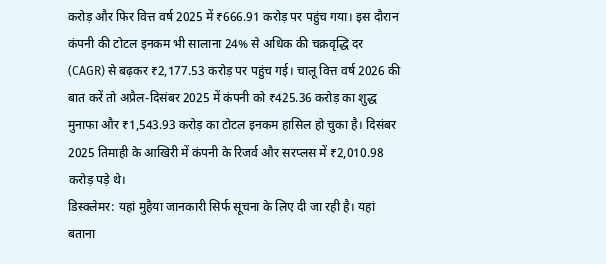करोड़ और फिर वित्त वर्ष 2025 में ₹666.91 करोड़ पर पहुंच गया। इस दौरान कंपनी की टोटल इनकम भी सालाना 24% से अधिक की चक्रवृद्धि दर (CAGR) से बढ़कर ₹2,177.53 करोड़ पर पहुंच गई। चालू वित्त वर्ष 2026 की बात करें तो अप्रैल-दिसंबर 2025 में कंपनी को ₹425.36 करोड़ का शुद्ध मुनाफा और ₹1,543.93 करोड़ का टोटल इनकम हासिल हो चुका है। दिसंबर 2025 तिमाही के आखिरी में कंपनी के रिजर्व और सरप्लस में ₹2,010.98 करोड़ पड़े थे।
डिस्क्लेमर: यहां मुहैया जानकारी सिर्फ सूचना के लिए दी जा रही है। यहां बताना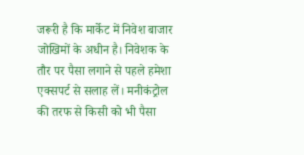जरूरी है कि मार्केट में निवेश बाजार जोखिमों के अधीन है। निवेशक के तौर पर पैसा लगाने से पहले हमेशा एक्सपर्ट से सलाह लें। मनीकंट्रोल की तरफ से किसी को भी पैसा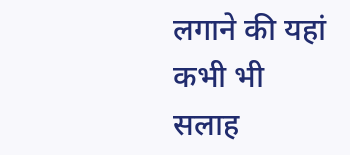लगाने की यहां कभी भी सलाह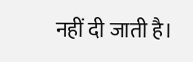नहीं दी जाती है।